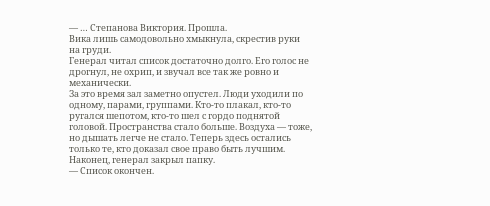— … Степанова Виктория. Прошла.
Вика лишь самодовольно хмыкнула, скрестив руки на груди.
Генерал читал список достаточно долго. Его голос не дрогнул, не охрип, и звучал все так же ровно и механически.
За это время зал заметно опустел. Люди уходили по одному, парами, группами. Кто-то плакал, кто-то ругался шепотом, кто-то шел с гордо поднятой головой. Пространства стало больше. Воздуха — тоже, но дышать легче не стало. Теперь здесь остались только те, кто доказал свое право быть лучшим.
Наконец, генерал закрыл папку.
— Список окончен.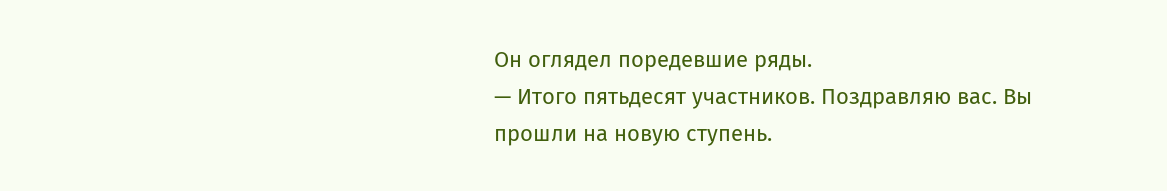Он оглядел поредевшие ряды.
— Итого пятьдесят участников. Поздравляю вас. Вы прошли на новую ступень.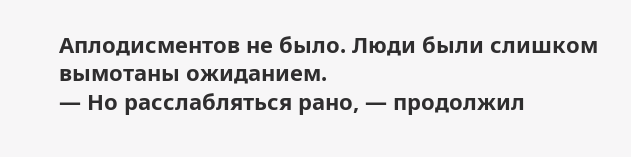Аплодисментов не было. Люди были слишком вымотаны ожиданием.
— Но расслабляться рано, — продолжил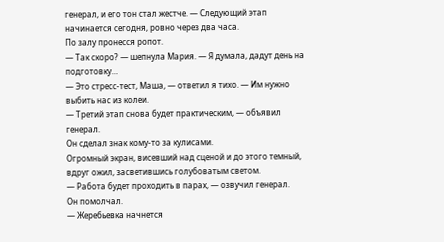генерал, и его тон стал жестче. — Следующий этап начинается сегодня, ровно через два часа.
По залу пронесся ропот.
— Так скоро? — шепнула Мария. — Я думала, дадут день на подготовку…
— Это стресс-тест, Маша, — ответил я тихо. — Им нужно выбить нас из колеи.
— Третий этап снова будет практическим, — объявил генерал.
Он сделал знак кому-то за кулисами.
Огромный экран, висевший над сценой и до этого темный, вдруг ожил, засветившись голубоватым светом.
— Работа будет проходить в парах, — озвучил генерал.
Он помолчал.
— Жеребьевка начнется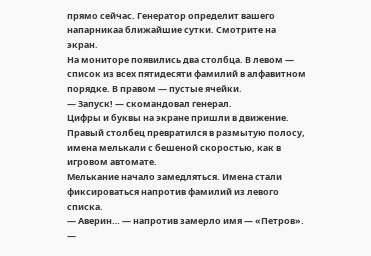прямо сейчас. Генератор определит вашего напарникаа ближайшие сутки. Смотрите на экран.
На мониторе появились два столбца. В левом — список из всех пятидесяти фамилий в алфавитном порядке. В правом — пустые ячейки.
— Запуск! — скомандовал генерал.
Цифры и буквы на экране пришли в движение. Правый столбец превратился в размытую полосу, имена мелькали с бешеной скоростью, как в игровом автомате.
Мелькание начало замедляться. Имена стали фиксироваться напротив фамилий из левого списка.
— Аверин… — напротив замерло имя — «Петров».
—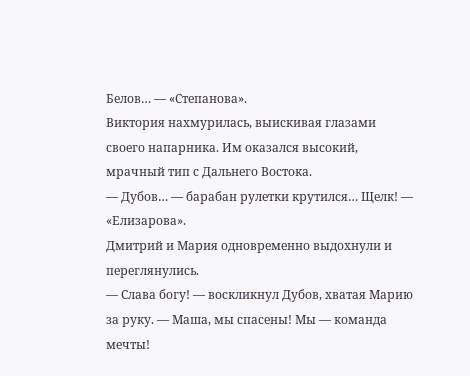Белов… — «Степанова».
Виктория нахмурилась, выискивая глазами своего напарника. Им оказался высокий, мрачный тип с Дальнего Востока.
— Дубов… — барабан рулетки крутился… Щелк! — «Елизарова».
Дмитрий и Мария одновременно выдохнули и переглянулись.
— Слава богу! — воскликнул Дубов, хватая Марию за руку. — Маша, мы спасены! Мы — команда мечты!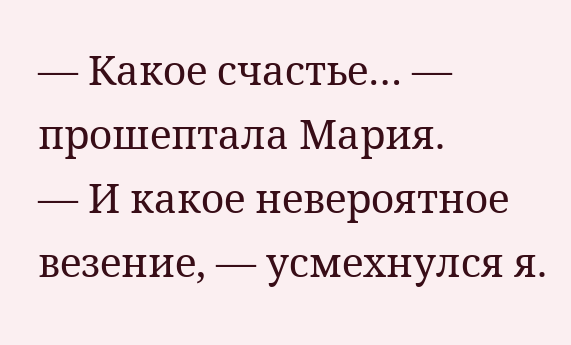— Какое счастье… — прошептала Мария.
— И какое невероятное везение, — усмехнулся я.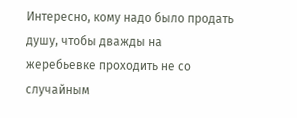Интересно, кому надо было продать душу, чтобы дважды на жеребьевке проходить не со случайным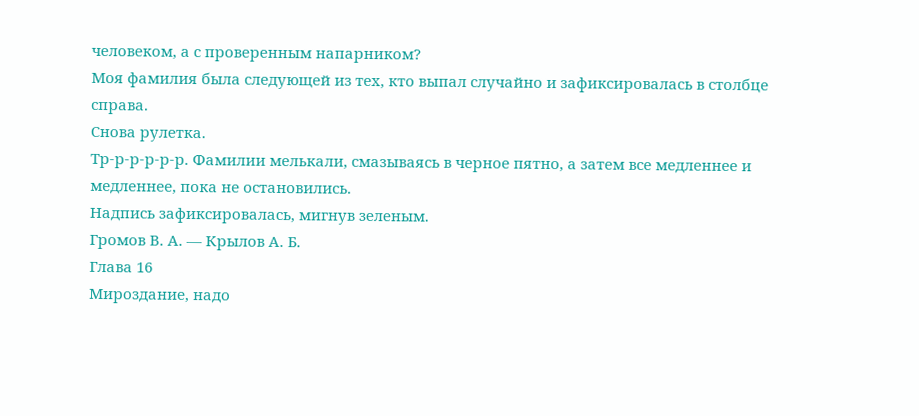человеком, а с проверенным напарником?
Моя фамилия была следующей из тех, кто выпал случайно и зафиксировалась в столбце справа.
Снова рулетка.
Тр-р-р-р-р-р. Фамилии мелькали, смазываясь в черное пятно, а затем все медленнее и медленнее, пока не остановились.
Надпись зафиксировалась, мигнув зеленым.
Громов В. А. — Крылов А. Б.
Глава 16
Мироздание, надо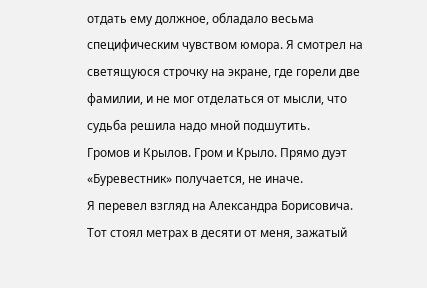отдать ему должное, обладало весьма специфическим чувством юмора. Я смотрел на светящуюся строчку на экране, где горели две фамилии, и не мог отделаться от мысли, что судьба решила надо мной подшутить.
Громов и Крылов. Гром и Крыло. Прямо дуэт «Буревестник» получается, не иначе.
Я перевел взгляд на Александра Борисовича. Тот стоял метрах в десяти от меня, зажатый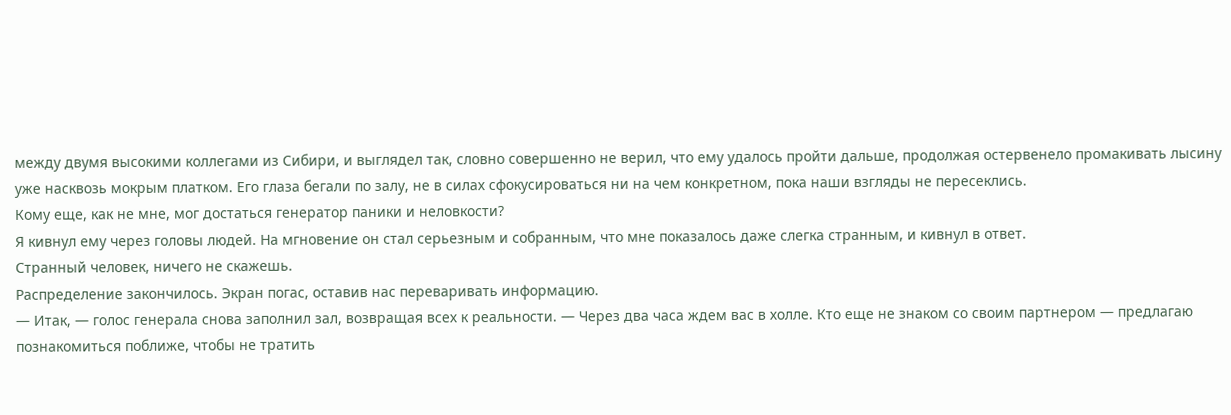между двумя высокими коллегами из Сибири, и выглядел так, словно совершенно не верил, что ему удалось пройти дальше, продолжая остервенело промакивать лысину уже насквозь мокрым платком. Его глаза бегали по залу, не в силах сфокусироваться ни на чем конкретном, пока наши взгляды не пересеклись.
Кому еще, как не мне, мог достаться генератор паники и неловкости?
Я кивнул ему через головы людей. На мгновение он стал серьезным и собранным, что мне показалось даже слегка странным, и кивнул в ответ.
Странный человек, ничего не скажешь.
Распределение закончилось. Экран погас, оставив нас переваривать информацию.
— Итак, — голос генерала снова заполнил зал, возвращая всех к реальности. — Через два часа ждем вас в холле. Кто еще не знаком со своим партнером — предлагаю познакомиться поближе, чтобы не тратить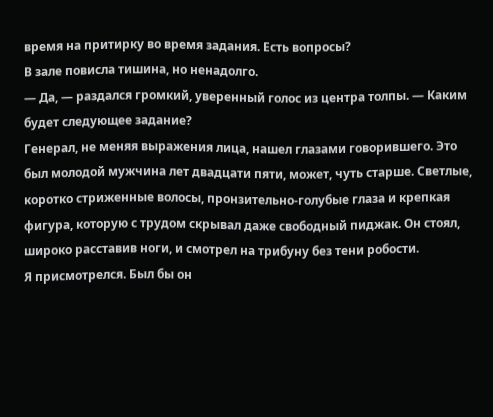время на притирку во время задания. Есть вопросы?
В зале повисла тишина, но ненадолго.
— Да, — раздался громкий, уверенный голос из центра толпы. — Каким будет следующее задание?
Генерал, не меняя выражения лица, нашел глазами говорившего. Это был молодой мужчина лет двадцати пяти, может, чуть старше. Светлые, коротко стриженные волосы, пронзительно-голубые глаза и крепкая фигура, которую с трудом скрывал даже свободный пиджак. Он стоял, широко расставив ноги, и смотрел на трибуну без тени робости.
Я присмотрелся. Был бы он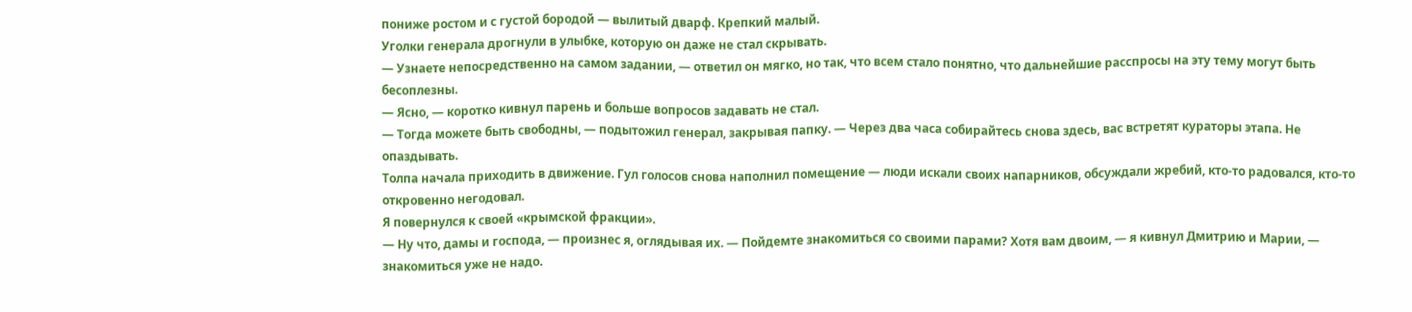пониже ростом и с густой бородой — вылитый дварф. Крепкий малый.
Уголки генерала дрогнули в улыбке, которую он даже не стал скрывать.
— Узнаете непосредственно на самом задании, — ответил он мягко, но так, что всем стало понятно, что дальнейшие расспросы на эту тему могут быть бесоплезны.
— Ясно, — коротко кивнул парень и больше вопросов задавать не стал.
— Тогда можете быть свободны, — подытожил генерал, закрывая папку. — Через два часа собирайтесь снова здесь, вас встретят кураторы этапа. Не опаздывать.
Толпа начала приходить в движение. Гул голосов снова наполнил помещение — люди искали своих напарников, обсуждали жребий, кто-то радовался, кто-то откровенно негодовал.
Я повернулся к своей «крымской фракции».
— Ну что, дамы и господа, — произнес я, оглядывая их. — Пойдемте знакомиться со своими парами? Хотя вам двоим, — я кивнул Дмитрию и Марии, — знакомиться уже не надо.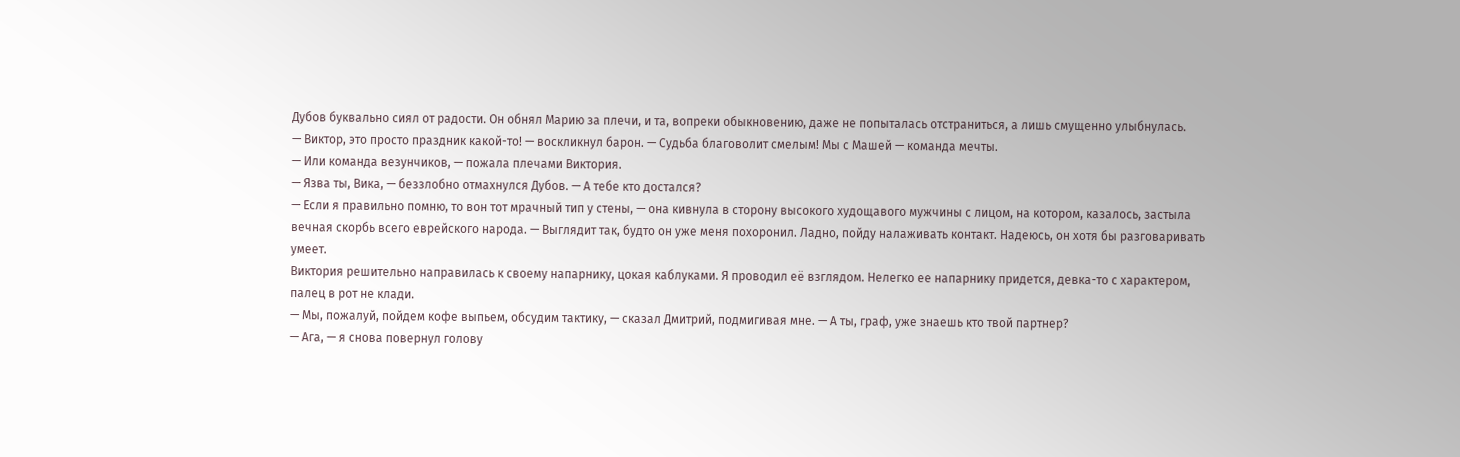Дубов буквально сиял от радости. Он обнял Марию за плечи, и та, вопреки обыкновению, даже не попыталась отстраниться, а лишь смущенно улыбнулась.
— Виктор, это просто праздник какой-то! — воскликнул барон. — Судьба благоволит смелым! Мы с Машей — команда мечты.
— Или команда везунчиков, — пожала плечами Виктория.
— Язва ты, Вика, — беззлобно отмахнулся Дубов. — А тебе кто достался?
— Если я правильно помню, то вон тот мрачный тип у стены, — она кивнула в сторону высокого худощавого мужчины с лицом, на котором, казалось, застыла вечная скорбь всего еврейского народа. — Выглядит так, будто он уже меня похоронил. Ладно, пойду налаживать контакт. Надеюсь, он хотя бы разговаривать умеет.
Виктория решительно направилась к своему напарнику, цокая каблуками. Я проводил её взглядом. Нелегко ее напарнику придется, девка-то с характером, палец в рот не клади.
— Мы, пожалуй, пойдем кофе выпьем, обсудим тактику, — сказал Дмитрий, подмигивая мне. — А ты, граф, уже знаешь кто твой партнер?
— Ага, — я снова повернул голову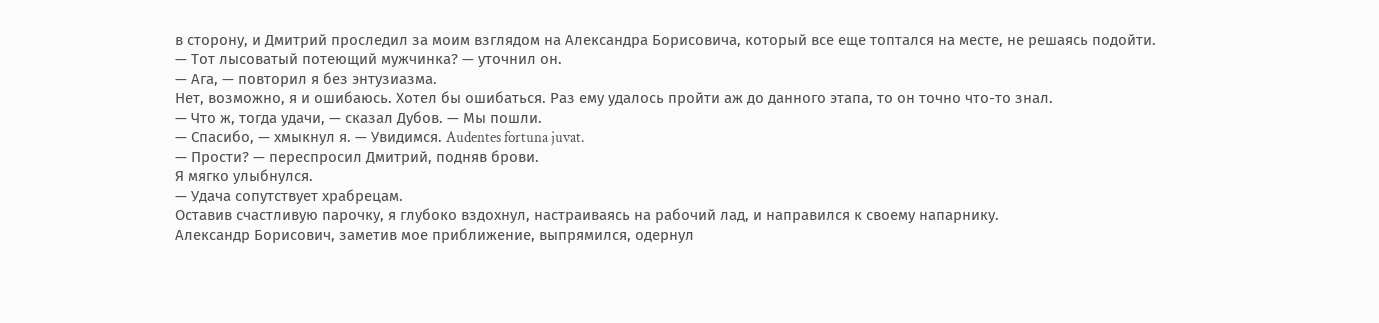в сторону, и Дмитрий проследил за моим взглядом на Александра Борисовича, который все еще топтался на месте, не решаясь подойти.
— Тот лысоватый потеющий мужчинка? — уточнил он.
— Ага, — повторил я без энтузиазма.
Нет, возможно, я и ошибаюсь. Хотел бы ошибаться. Раз ему удалось пройти аж до данного этапа, то он точно что-то знал.
— Что ж, тогда удачи, — сказал Дубов. — Мы пошли.
— Спасибо, — хмыкнул я. — Увидимся. Audentes fortuna juvat.
— Прости? — переспросил Дмитрий, подняв брови.
Я мягко улыбнулся.
— Удача сопутствует храбрецам.
Оставив счастливую парочку, я глубоко вздохнул, настраиваясь на рабочий лад, и направился к своему напарнику.
Александр Борисович, заметив мое приближение, выпрямился, одернул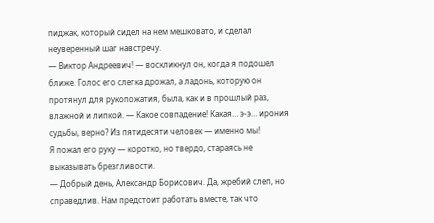пиджак, который сидел на нем мешковато, и сделал неуверенный шаг навстречу.
— Виктор Андреевич! — воскликнул он, когда я подошел ближе. Голос его слегка дрожал, а ладонь, которую он протянул для рукопожатия, была, как и в прошлый раз, влажной и липкой. — Какое совпадение! Какая… э-э… ирония судьбы, верно? Из пятидесяти человек — именно мы!
Я пожал его руку — коротко, но твердо, стараясь не выказывать брезгливости.
— Добрый день, Александр Борисович. Да, жребий слеп, но справедлив. Нам предстоит работать вместе, так что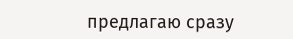предлагаю сразу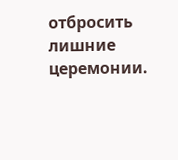отбросить лишние церемонии.